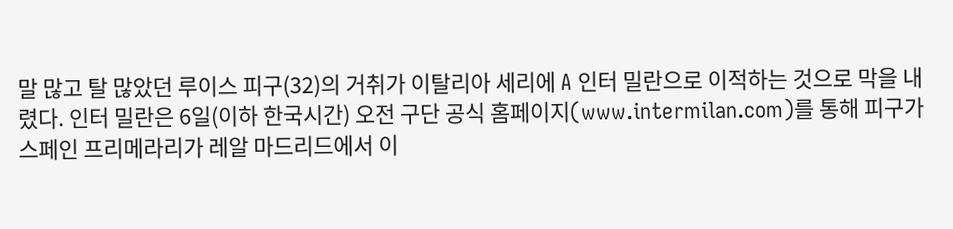말 많고 탈 많았던 루이스 피구(32)의 거취가 이탈리아 세리에 A 인터 밀란으로 이적하는 것으로 막을 내렸다. 인터 밀란은 6일(이하 한국시간) 오전 구단 공식 홈페이지(www.intermilan.com)를 통해 피구가 스페인 프리메라리가 레알 마드리드에서 이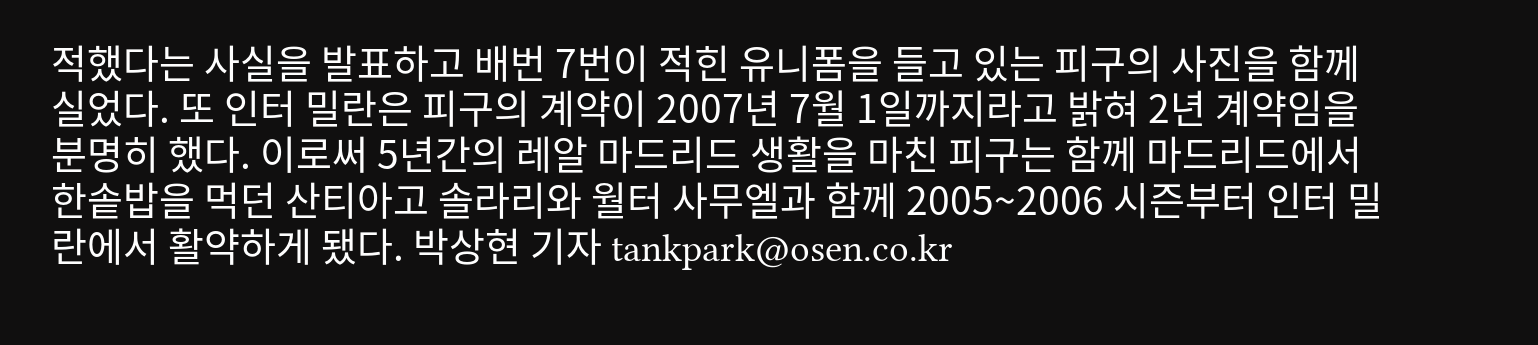적했다는 사실을 발표하고 배번 7번이 적힌 유니폼을 들고 있는 피구의 사진을 함께 실었다. 또 인터 밀란은 피구의 계약이 2007년 7월 1일까지라고 밝혀 2년 계약임을 분명히 했다. 이로써 5년간의 레알 마드리드 생활을 마친 피구는 함께 마드리드에서 한솥밥을 먹던 산티아고 솔라리와 월터 사무엘과 함께 2005~2006 시즌부터 인터 밀란에서 활약하게 됐다. 박상현 기자 tankpark@osen.co.kr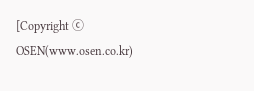[Copyright ⓒ OSEN(www.osen.co.kr)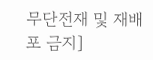무단전재 및 재배포 금지]